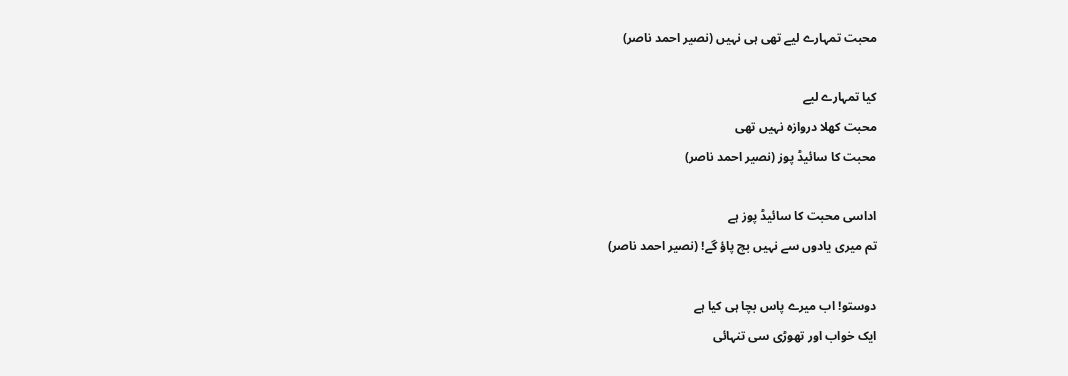محبت تمہارے لیے تھی ہی نہیں (نصیر احمد ناصر)

کیا تمہارے لیے
محبت کھلا دروازہ نہیں تھی
محبت کا سائیڈ پوز (نصیر احمد ناصر)

اداسی محبت کا سائیڈ پوز ہے
تم میری یادوں سے نہیں بچ پاؤ گے! (نصیر احمد ناصر)

دوستو! اب میرے پاس بچا ہی کیا ہے
ایک خواب اور تھوڑی سی تنہائی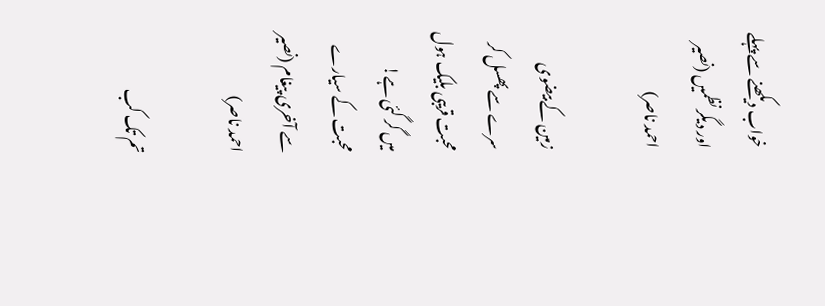خواب دیکھنے سے پہلے اور دیگر نظمیں (نصیر احمد ناصر)

زمین کے بیضوی سرے سے پھسل کر
محبت قریبی بلیک ہول میں گر گئی ہے!
محبت کے سیارے سے آخری پیغام (نصیر احمد ناصر)

تم تک کب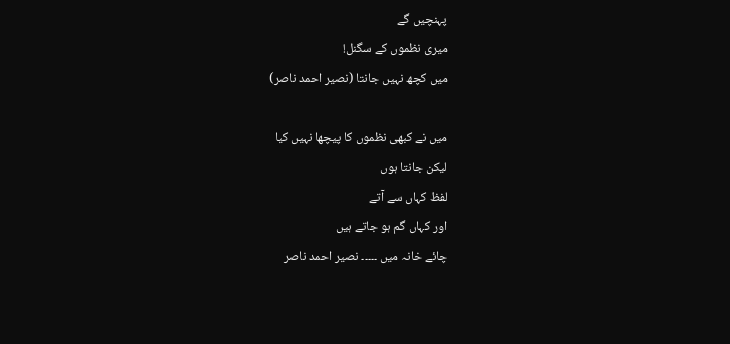پہنچیں گے
میری نظموں کے سگنل!
میں کچھ نہیں جانتا (نصیر احمد ناصر)

میں نے کبھی نظموں کا پیچھا نہیں کیا
لیکن جانتا ہوں
لفظ کہاں سے آتے
اور کہاں گم ہو جاتے ہیں
چائے خانہ میں ۔۔۔۔۔ نصیر احمد ناصر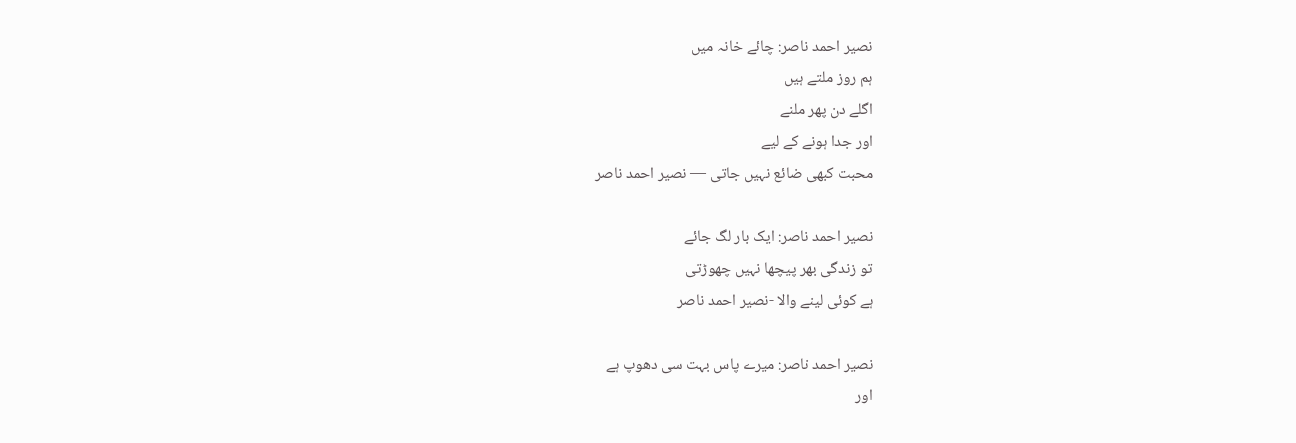نصیر احمد ناصر: چائے خانہ میں
ہم روز ملتے ہیں
اگلے دن پھر ملنے
اور جدا ہونے کے لیے
محبت کبھی ضائع نہیں جاتی — نصیر احمد ناصر

نصیر احمد ناصر: ایک بار لگ جائے
تو زندگی بھر پیچھا نہیں چھوڑتی
ہے کوئی لینے والا ‑نصیر احمد ناصر

نصیر احمد ناصر: میرے پاس بہت سی دھوپ ہے
اور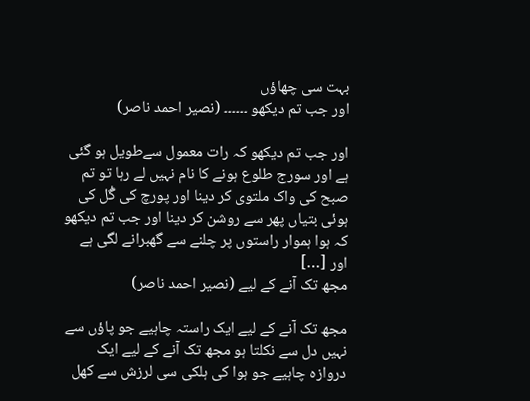بہت سی چھاؤں
اور جب تم دیکھو ۔۔۔۔۔۔ (نصیر احمد ناصر)

اور جب تم دیکھو کہ رات معمول سےطویل ہو گئی ہے اور سورج طلوع ہونے کا نام نہیں لے رہا تو تم صبح کی واک ملتوی کر دینا اور پورچ کی گُل کی ہوئی بتیاں پھر سے روشن کر دینا اور جب تم دیکھو کہ ہوا ہموار راستوں پر چلنے سے گھبرانے لگی ہے اور […]
مجھ تک آنے کے لیے (نصیر احمد ناصر)

مجھ تک آنے کے لیے ایک راستہ چاہیے جو پاؤں سے نہیں دل سے نکلتا ہو مجھ تک آنے کے لیے ایک دروازہ چاہیے جو ہوا کی ہلکی سی لرزش سے کھل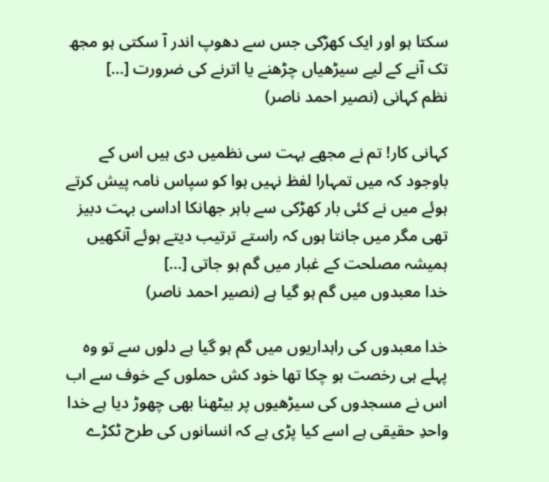سکتا ہو اور ایک کھڑکی جس سے دھوپ اندر آ سکتی ہو مجھ تک آنے کے لیے سیڑھیاں چڑھنے یا اترنے کی ضرورت […]
نظم کہانی (نصیر احمد ناصر)

کہانی کار! تم نے مجھے بہت سی نظمیں دی ہیں اس کے باوجود کہ میں تمہارا لفظ نہیں ہوا کو سپاس نامہ پیش کرتے ہوئے میں نے کئی بار کھڑکی سے باہر جھانکا اداسی بہت دبیز تھی مگر میں جانتا ہوں کہ راستے ترتیب دیتے ہوئے آنکھیں ہمیشہ مصلحت کے غبار میں گم ہو جاتی […]
خدا معبدوں میں گم ہو گیا ہے (نصیر احمد ناصر)

خدا معبدوں کی راہداریوں میں گم ہو گیا ہے دلوں سے تو وہ پہلے ہی رخصت ہو چکا تھا خود کش حملوں کے خوف سے اب اس نے مسجدوں کی سیڑھیوں پر بیٹھنا بھی چھوڑ دیا ہے خدا واحدِ حقیقی ہے اسے کیا پڑی ہے کہ انسانوں کی طرح ٹکڑے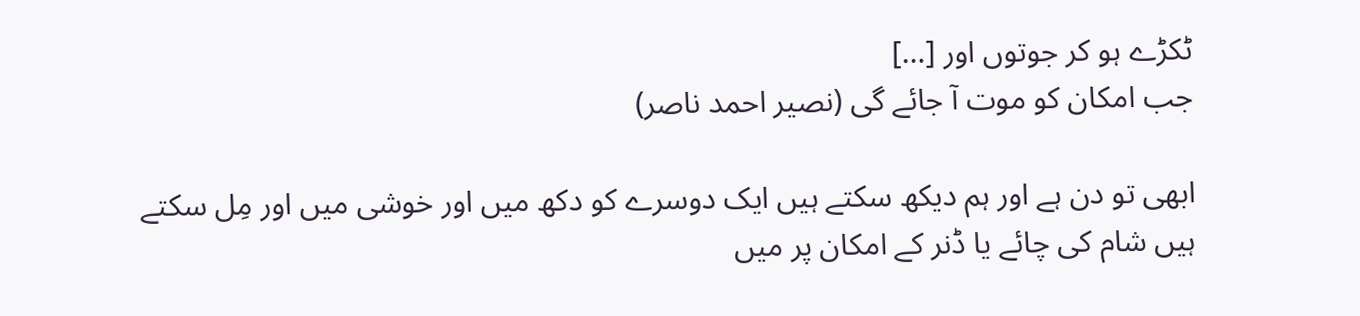ٹکڑے ہو کر جوتوں اور […]
جب امکان کو موت آ جائے گی (نصیر احمد ناصر)

ابھی تو دن ہے اور ہم دیکھ سکتے ہیں ایک دوسرے کو دکھ میں اور خوشی میں اور مِل سکتے ہیں شام کی چائے یا ڈنر کے امکان پر میں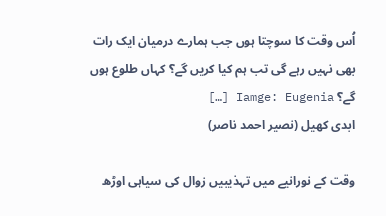اُس وقت کا سوچتا ہوں جب ہمارے درمیان ایک رات بھی نہیں رہے گی تب ہم کیا کریں گے؟ کہاں طلوع ہوں گے؟ Iamge: Eugenia […]
ابدی کھیل (نصیر احمد ناصر)

وقت کے نورانیے میں تہذیبیں زوال کی سیاہی اوڑھ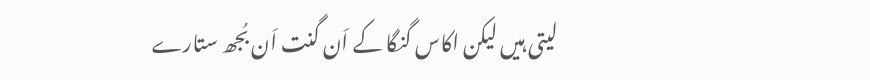لیتی ہیں لیکن اکاس گنگا کے اَن گنت اَن بُجھ ستارے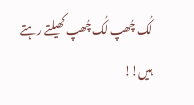لُک چُھپ لُک چُھپ کھیلتے رہتے ہیں!!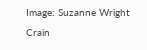Image: Suzanne Wright Crain